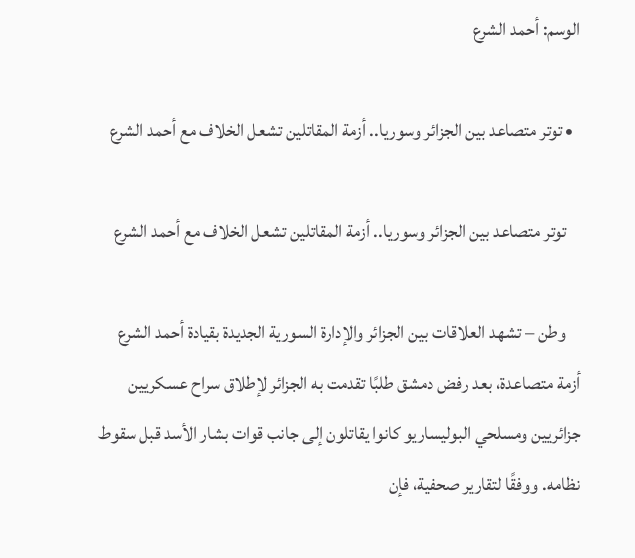الوسم: أحمد الشرع

  • توتر متصاعد بين الجزائر وسوريا.. أزمة المقاتلين تشعل الخلاف مع أحمد الشرع

    توتر متصاعد بين الجزائر وسوريا.. أزمة المقاتلين تشعل الخلاف مع أحمد الشرع

    وطن – تشهد العلاقات بين الجزائر والإدارة السورية الجديدة بقيادة أحمد الشرع أزمة متصاعدة، بعد رفض دمشق طلبًا تقدمت به الجزائر لإطلاق سراح عسكريين جزائريين ومسلحي البوليساريو كانوا يقاتلون إلى جانب قوات بشار الأسد قبل سقوط نظامه. ووفقًا لتقارير صحفية، فإن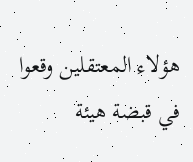هؤلاء المعتقلين وقعوا في قبضة هيئة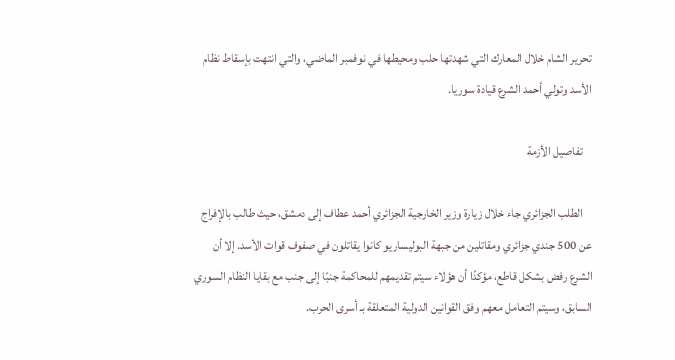تحرير الشام خلال المعارك التي شهدتها حلب ومحيطها في نوفمبر الماضي، والتي انتهت بإسقاط نظام الأسد وتولي أحمد الشرع قيادة سوريا.

    تفاصيل الأزمة

    الطلب الجزائري جاء خلال زيارة وزير الخارجية الجزائري أحمد عطاف إلى دمشق، حيث طالب بالإفراج عن 500 جندي جزائري ومقاتلين من جبهة البوليساريو كانوا يقاتلون في صفوف قوات الأسد. إلا أن الشرع رفض بشكل قاطع، مؤكدًا أن هؤلاء سيتم تقديمهم للمحاكمة جنبًا إلى جنب مع بقايا النظام السوري السابق، وسيتم التعامل معهم وفق القوانين الدولية المتعلقة بـ أسرى الحرب.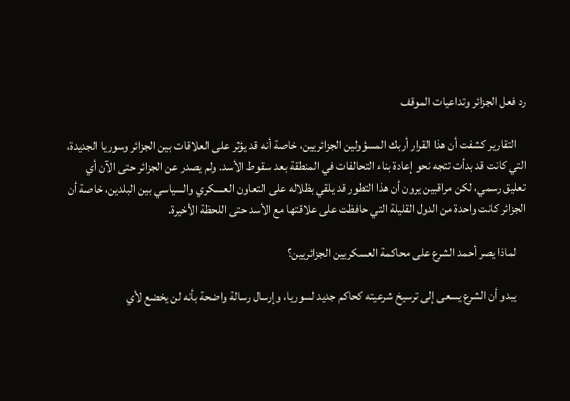رد فعل الجزائر وتداعيات الموقف

    التقارير كشفت أن هذا القرار أربك المسؤولين الجزائريين، خاصة أنه قد يؤثر على العلاقات بين الجزائر وسوريا الجديدة، التي كانت قد بدأت تتجه نحو إعادة بناء التحالفات في المنطقة بعد سقوط الأسد. ولم يصدر عن الجزائر حتى الآن أي تعليق رسمي، لكن مراقبين يرون أن هذا التطور قد يلقي بظلاله على التعاون العسكري والسياسي بين البلدين، خاصة أن الجزائر كانت واحدة من الدول القليلة التي حافظت على علاقتها مع الأسد حتى اللحظة الأخيرة.

    لماذا يصر أحمد الشرع على محاكمة العسكريين الجزائريين؟

    يبدو أن الشرع يسعى إلى ترسيخ شرعيته كحاكم جديد لسوريا، وإرسال رسالة واضحة بأنه لن يخضع لأي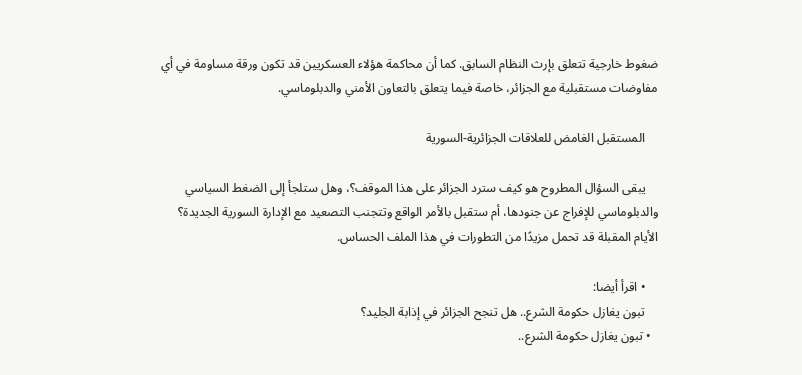ضغوط خارجية تتعلق بإرث النظام السابق. كما أن محاكمة هؤلاء العسكريين قد تكون ورقة مساومة في أي مفاوضات مستقبلية مع الجزائر، خاصة فيما يتعلق بالتعاون الأمني والدبلوماسي.

    المستقبل الغامض للعلاقات الجزائرية-السورية

    يبقى السؤال المطروح هو كيف سترد الجزائر على هذا الموقف؟، وهل ستلجأ إلى الضغط السياسي والدبلوماسي للإفراج عن جنودها، أم ستقبل بالأمر الواقع وتتجنب التصعيد مع الإدارة السورية الجديدة؟ الأيام المقبلة قد تحمل مزيدًا من التطورات في هذا الملف الحساس.

    • اقرأ أيضا:
    تبون يغازل حكومة الشرع.. هل تنجح الجزائر في إذابة الجليد؟
  • تبون يغازل حكومة الشرع..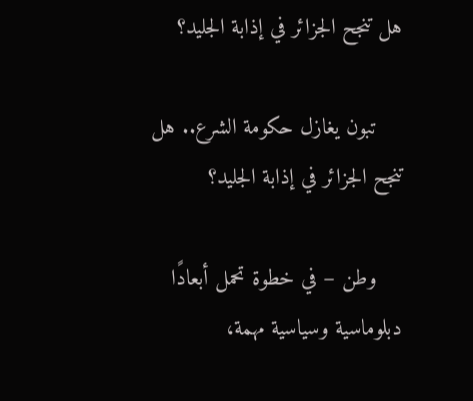هل تنجح الجزائر في إذابة الجليد؟

    تبون يغازل حكومة الشرع.. هل تنجح الجزائر في إذابة الجليد؟

    وطن – في خطوة تحمل أبعادًا دبلوماسية وسياسية مهمة،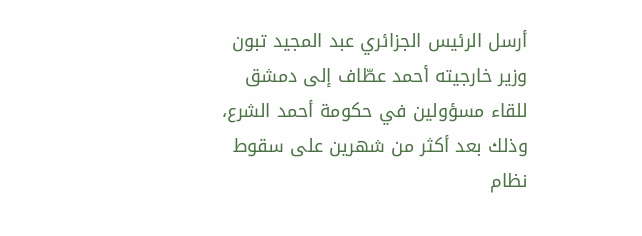أرسل الرئيس الجزائري عبد المجيد تبون وزير خارجيته أحمد عطّاف إلى دمشق للقاء مسؤولين في حكومة أحمد الشرع، وذلك بعد أكثر من شهرين على سقوط نظام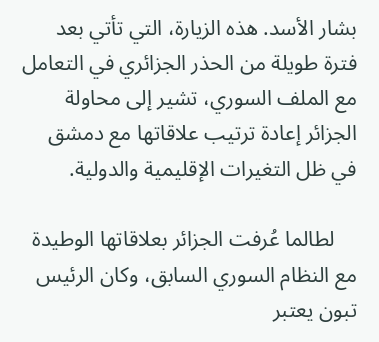بشار الأسد. هذه الزيارة، التي تأتي بعد فترة طويلة من الحذر الجزائري في التعامل مع الملف السوري، تشير إلى محاولة الجزائر إعادة ترتيب علاقاتها مع دمشق في ظل التغيرات الإقليمية والدولية.

    لطالما عُرفت الجزائر بعلاقاتها الوطيدة مع النظام السوري السابق، وكان الرئيس تبون يعتبر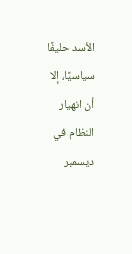الأسد حليفًا سياسيًا، إلا أن انهيار النظام في ديسمبر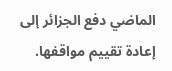الماضي دفع الجزائر إلى إعادة تقييم مواقفها.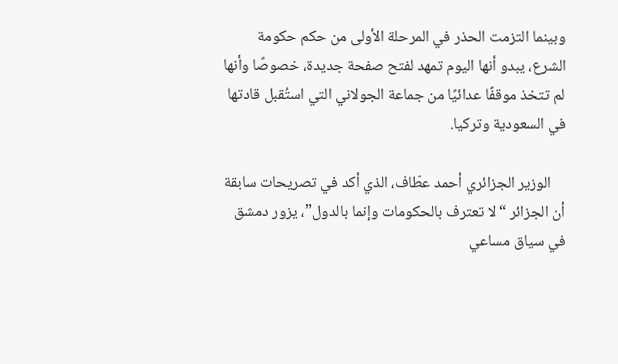وبينما التزمت الحذر في المرحلة الأولى من حكم حكومة الشرع، يبدو أنها اليوم تمهد لفتح صفحة جديدة، خصوصًا وأنها لم تتخذ موقفًا عدائيًا من جماعة الجولاني التي استُقبل قادتها في السعودية وتركيا.

    الوزير الجزائري أحمد عطّاف، الذي أكد في تصريحات سابقة أن الجزائر “لا تعترف بالحكومات وإنما بالدول”، يزور دمشق في سياق مساعي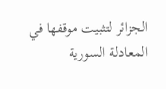الجزائر لتثبيت موقفها في المعادلة السورية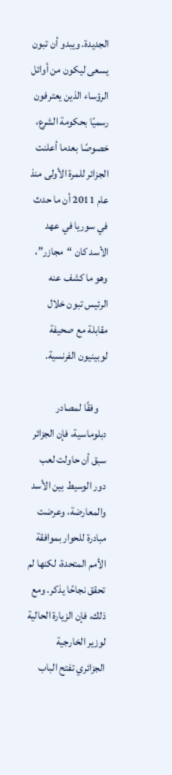الجديدة. ويبدو أن تبون يسعى ليكون من أوائل الرؤساء الذين يعترفون رسميًا بحكومة الشرع، خصوصًا بعدما أعلنت الجزائر للمرة الأولى منذ عام 2011 أن ما حدث في سوريا في عهد الأسد كان “مجازر”، وهو ما كشف عنه الرئيس تبون خلال مقابلة مع صحيفة لوبينيون الفرنسية.

    وفقًا لمصادر دبلوماسية، فإن الجزائر سبق أن حاولت لعب دور الوسيط بين الأسد والمعارضة، وعرضت مبادرة للحوار بموافقة الأمم المتحدة، لكنها لم تحقق نجاحًا يذكر. ومع ذلك، فإن الزيارة الحالية لوزير الخارجية الجزائري تفتح الباب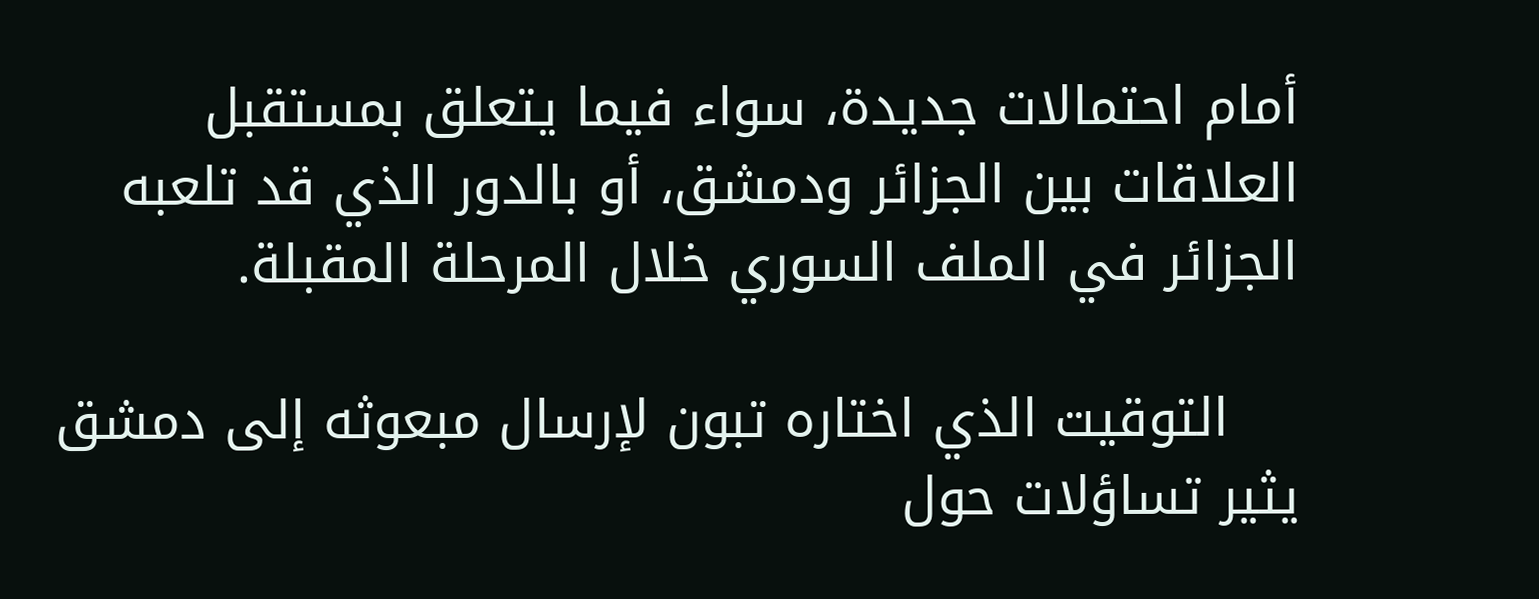أمام احتمالات جديدة، سواء فيما يتعلق بمستقبل العلاقات بين الجزائر ودمشق، أو بالدور الذي قد تلعبه الجزائر في الملف السوري خلال المرحلة المقبلة.

    التوقيت الذي اختاره تبون لإرسال مبعوثه إلى دمشق يثير تساؤلات حول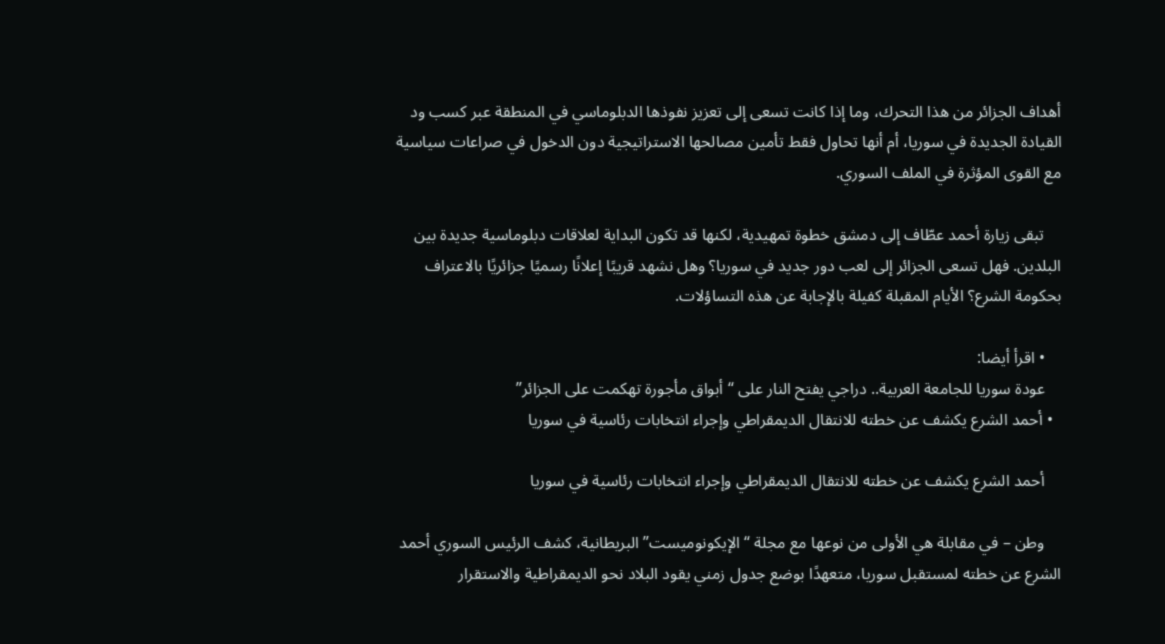أهداف الجزائر من هذا التحرك، وما إذا كانت تسعى إلى تعزيز نفوذها الدبلوماسي في المنطقة عبر كسب ود القيادة الجديدة في سوريا، أم أنها تحاول فقط تأمين مصالحها الاستراتيجية دون الدخول في صراعات سياسية مع القوى المؤثرة في الملف السوري.

    تبقى زيارة أحمد عطّاف إلى دمشق خطوة تمهيدية، لكنها قد تكون البداية لعلاقات دبلوماسية جديدة بين البلدين. فهل تسعى الجزائر إلى لعب دور جديد في سوريا؟ وهل نشهد قريبًا إعلانًا رسميًا جزائريًا بالاعتراف بحكومة الشرع؟ الأيام المقبلة كفيلة بالإجابة عن هذه التساؤلات.

    • اقرأ أيضا:
    عودة سوريا للجامعة العربية.. دراجي يفتح النار على “أبواق مأجورة تهكمت على الجزائر”
  • أحمد الشرع يكشف عن خطته للانتقال الديمقراطي وإجراء انتخابات رئاسية في سوريا

    أحمد الشرع يكشف عن خطته للانتقال الديمقراطي وإجراء انتخابات رئاسية في سوريا

    وطن – في مقابلة هي الأولى من نوعها مع مجلة “الإيكونوميست” البريطانية، كشف الرئيس السوري أحمد الشرع عن خطته لمستقبل سوريا، متعهدًا بوضع جدول زمني يقود البلاد نحو الديمقراطية والاستقرار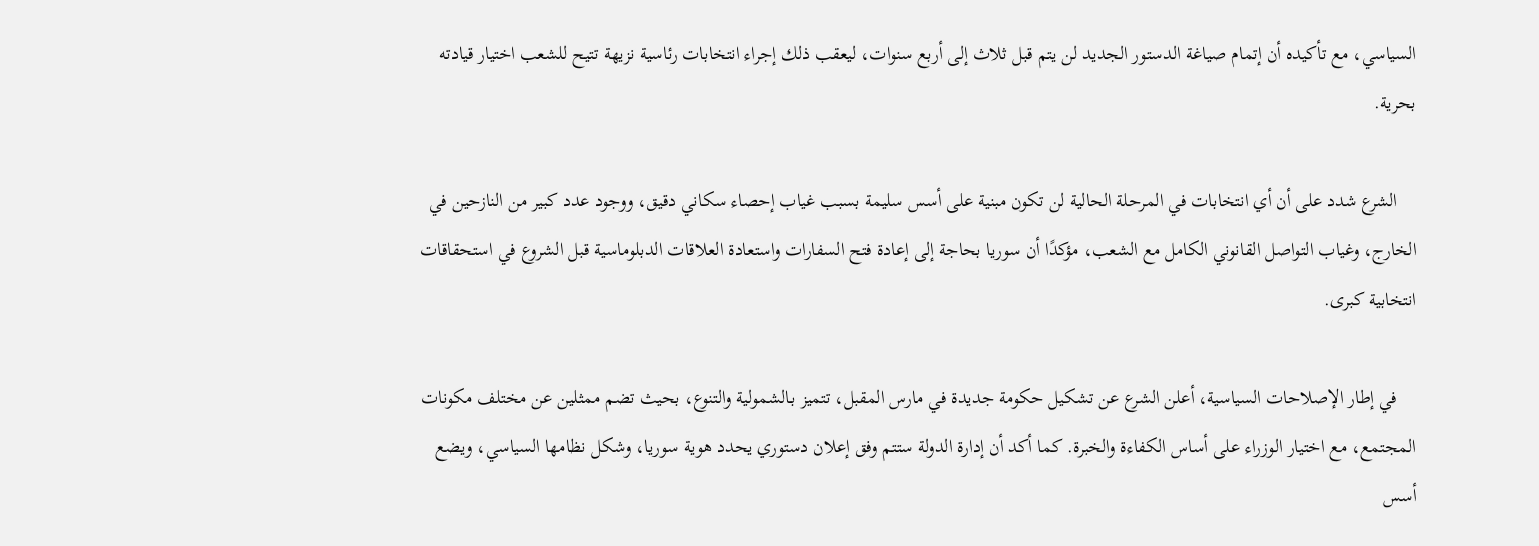السياسي، مع تأكيده أن إتمام صياغة الدستور الجديد لن يتم قبل ثلاث إلى أربع سنوات، ليعقب ذلك إجراء انتخابات رئاسية نزيهة تتيح للشعب اختيار قيادته بحرية.

    الشرع شدد على أن أي انتخابات في المرحلة الحالية لن تكون مبنية على أسس سليمة بسبب غياب إحصاء سكاني دقيق، ووجود عدد كبير من النازحين في الخارج، وغياب التواصل القانوني الكامل مع الشعب، مؤكدًا أن سوريا بحاجة إلى إعادة فتح السفارات واستعادة العلاقات الدبلوماسية قبل الشروع في استحقاقات انتخابية كبرى.

    في إطار الإصلاحات السياسية، أعلن الشرع عن تشكيل حكومة جديدة في مارس المقبل، تتميز بـالشمولية والتنوع، بحيث تضم ممثلين عن مختلف مكونات المجتمع، مع اختيار الوزراء على أساس الكفاءة والخبرة. كما أكد أن إدارة الدولة ستتم وفق إعلان دستوري يحدد هوية سوريا، وشكل نظامها السياسي، ويضع أسس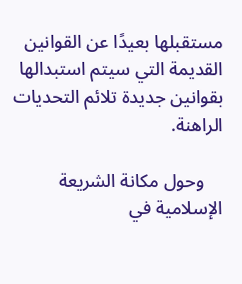مستقبلها بعيدًا عن القوانين القديمة التي سيتم استبدالها بقوانين جديدة تلائم التحديات الراهنة.

    وحول مكانة الشريعة الإسلامية في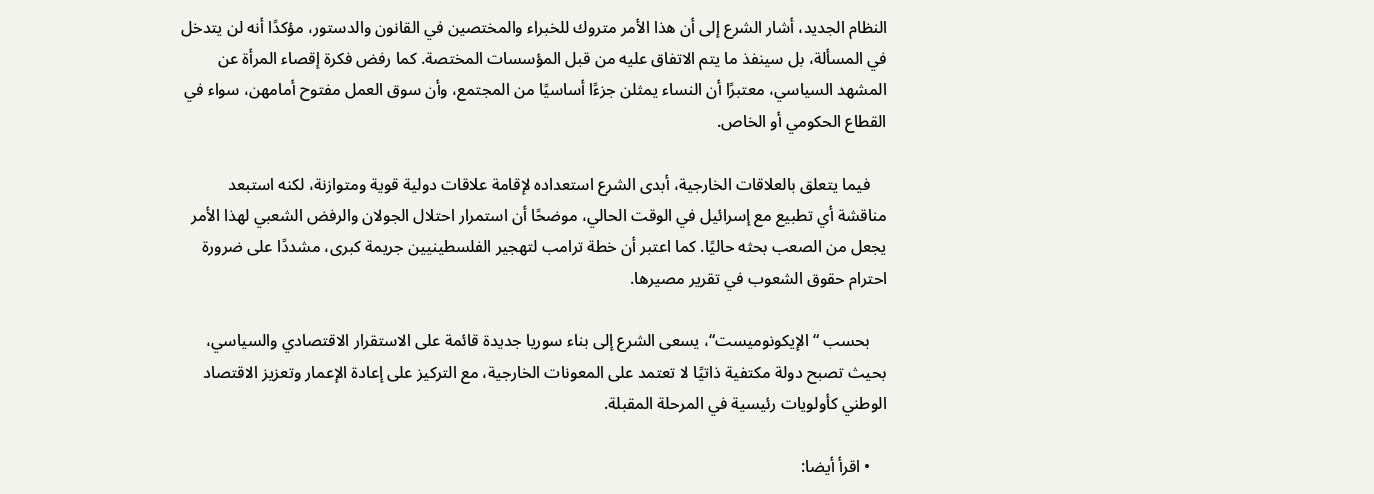النظام الجديد، أشار الشرع إلى أن هذا الأمر متروك للخبراء والمختصين في القانون والدستور، مؤكدًا أنه لن يتدخل في المسألة، بل سينفذ ما يتم الاتفاق عليه من قبل المؤسسات المختصة. كما رفض فكرة إقصاء المرأة عن المشهد السياسي، معتبرًا أن النساء يمثلن جزءًا أساسيًا من المجتمع، وأن سوق العمل مفتوح أمامهن، سواء في القطاع الحكومي أو الخاص.

    فيما يتعلق بالعلاقات الخارجية، أبدى الشرع استعداده لإقامة علاقات دولية قوية ومتوازنة، لكنه استبعد مناقشة أي تطبيع مع إسرائيل في الوقت الحالي، موضحًا أن استمرار احتلال الجولان والرفض الشعبي لهذا الأمر يجعل من الصعب بحثه حاليًا. كما اعتبر أن خطة ترامب لتهجير الفلسطينيين جريمة كبرى، مشددًا على ضرورة احترام حقوق الشعوب في تقرير مصيرها.

    بحسب “الإيكونوميست“، يسعى الشرع إلى بناء سوريا جديدة قائمة على الاستقرار الاقتصادي والسياسي، بحيث تصبح دولة مكتفية ذاتيًا لا تعتمد على المعونات الخارجية، مع التركيز على إعادة الإعمار وتعزيز الاقتصاد الوطني كأولويات رئيسية في المرحلة المقبلة.

    • اقرأ أيضا: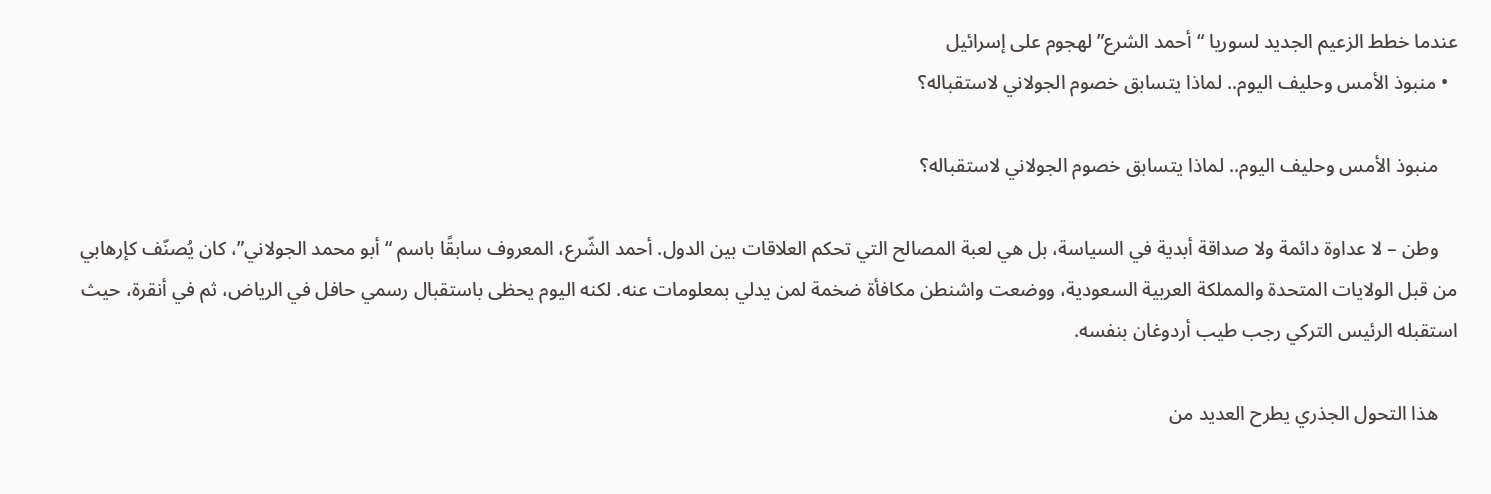عندما خطط الزعيم الجديد لسوريا “أحمد الشرع” لهجوم على إسرائيل
  • منبوذ الأمس وحليف اليوم.. لماذا يتسابق خصوم الجولاني لاستقباله؟

    منبوذ الأمس وحليف اليوم.. لماذا يتسابق خصوم الجولاني لاستقباله؟

    وطن – لا عداوة دائمة ولا صداقة أبدية في السياسة، بل هي لعبة المصالح التي تحكم العلاقات بين الدول. أحمد الشّرع، المعروف سابقًا باسم “أبو محمد الجولاني”، كان يُصنّف كإرهابي من قبل الولايات المتحدة والمملكة العربية السعودية، ووضعت واشنطن مكافأة ضخمة لمن يدلي بمعلومات عنه. لكنه اليوم يحظى باستقبال رسمي حافل في الرياض، ثم في أنقرة، حيث استقبله الرئيس التركي رجب طيب أردوغان بنفسه.

    هذا التحول الجذري يطرح العديد من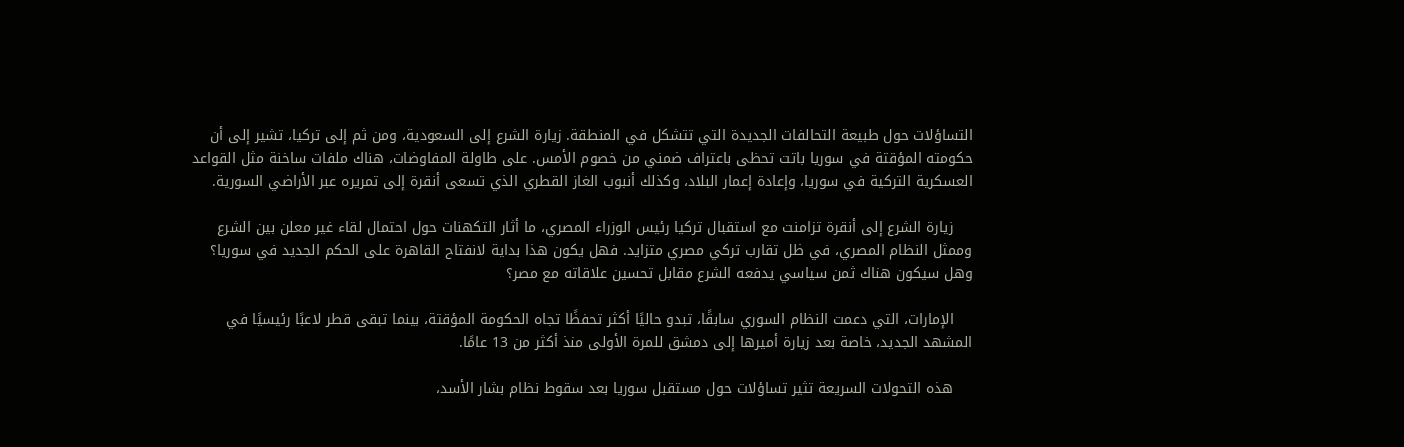التساؤلات حول طبيعة التحالفات الجديدة التي تتشكل في المنطقة. زيارة الشرع إلى السعودية، ومن ثم إلى تركيا، تشير إلى أن حكومته المؤقتة في سوريا باتت تحظى باعتراف ضمني من خصوم الأمس. على طاولة المفاوضات، هناك ملفات ساخنة مثل القواعد العسكرية التركية في سوريا، وإعادة إعمار البلاد، وكذلك أنبوب الغاز القطري الذي تسعى أنقرة إلى تمريره عبر الأراضي السورية.

    زيارة الشرع إلى أنقرة تزامنت مع استقبال تركيا رئيس الوزراء المصري، ما أثار التكهنات حول احتمال لقاء غير معلن بين الشرع وممثل النظام المصري، في ظل تقارب تركي مصري متزايد. فهل يكون هذا بداية لانفتاح القاهرة على الحكم الجديد في سوريا؟ وهل سيكون هناك ثمن سياسي يدفعه الشرع مقابل تحسين علاقاته مع مصر؟

    الإمارات، التي دعمت النظام السوري سابقًا، تبدو حاليًا أكثر تحفظًا تجاه الحكومة المؤقتة، بينما تبقى قطر لاعبًا رئيسيًا في المشهد الجديد، خاصة بعد زيارة أميرها إلى دمشق للمرة الأولى منذ أكثر من 13 عامًا.

    هذه التحولات السريعة تثير تساؤلات حول مستقبل سوريا بعد سقوط نظام بشار الأسد،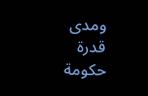ومدى قدرة حكومة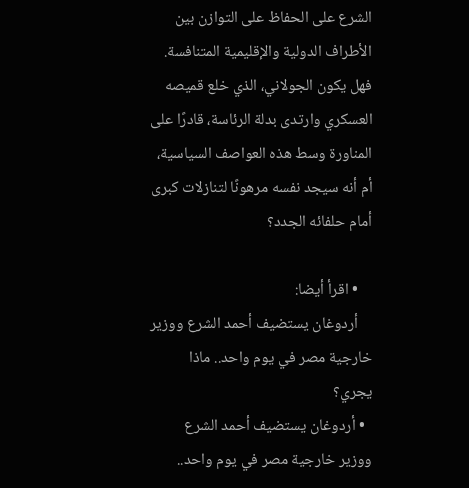الشرع على الحفاظ على التوازن بين الأطراف الدولية والإقليمية المتنافسة. فهل يكون الجولاني، الذي خلع قميصه العسكري وارتدى بدلة الرئاسة، قادرًا على المناورة وسط هذه العواصف السياسية، أم أنه سيجد نفسه مرهونًا لتنازلات كبرى أمام حلفائه الجدد؟

    • اقرأ أيضا:
    أردوغان يستضيف أحمد الشرع ووزير خارجية مصر في يوم واحد.. ماذا يجري؟
  • أردوغان يستضيف أحمد الشرع ووزير خارجية مصر في يوم واحد..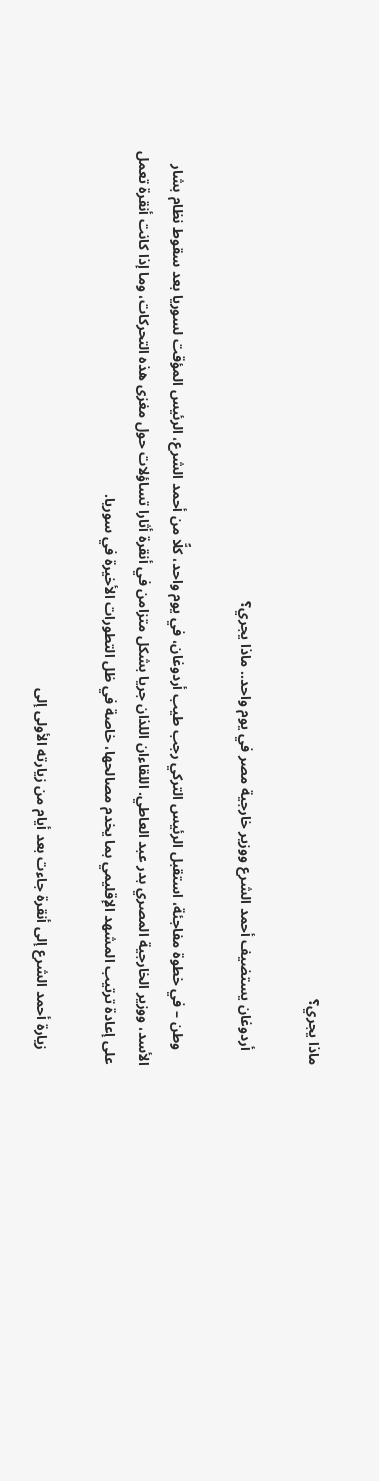ماذا يجري؟

    أردوغان يستضيف أحمد الشرع ووزير خارجية مصر في يوم واحد.. ماذا يجري؟

    وطن – في خطوة مفاجئة، استقبل الرئيس التركي رجب طيب أردوغان، في يوم واحد، كلًّا من أحمد الشرع، الرئيس المؤقت لسوريا بعد سقوط نظام بشار الأسد، ووزير الخارجية المصري بدر عبد العاطي. اللقاءان اللذان جريا بشكل متزامن في أنقرة أثارا تساؤلات حول مغزى هذه التحركات، وما إذا كانت أنقرة تعمل على إعادة ترتيب المشهد الإقليمي بما يخدم مصالحها، خاصة في ظل التطورات الأخيرة في سوريا.

    زيارة أحمد الشرع إلى أنقرة جاءت بعد أيام من زيارته الأولى إلى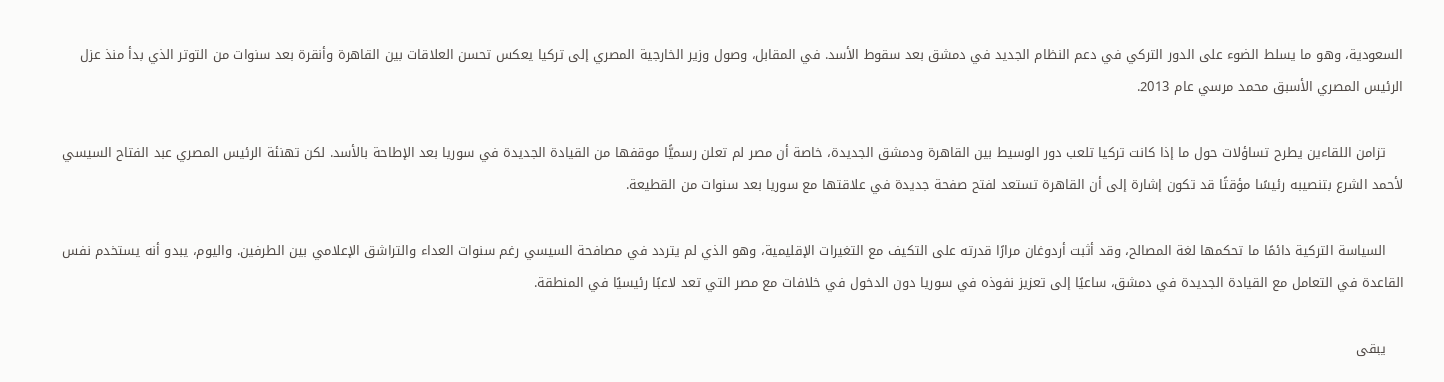السعودية، وهو ما يسلط الضوء على الدور التركي في دعم النظام الجديد في دمشق بعد سقوط الأسد. في المقابل، وصول وزير الخارجية المصري إلى تركيا يعكس تحسن العلاقات بين القاهرة وأنقرة بعد سنوات من التوتر الذي بدأ منذ عزل الرئيس المصري الأسبق محمد مرسي عام 2013.

    تزامن اللقاءين يطرح تساؤلات حول ما إذا كانت تركيا تلعب دور الوسيط بين القاهرة ودمشق الجديدة، خاصة أن مصر لم تعلن رسميًّا موقفها من القيادة الجديدة في سوريا بعد الإطاحة بالأسد. لكن تهنئة الرئيس المصري عبد الفتاح السيسي لأحمد الشرع بتنصيبه رئيسًا مؤقتًا قد تكون إشارة إلى أن القاهرة تستعد لفتح صفحة جديدة في علاقتها مع سوريا بعد سنوات من القطيعة.

    السياسة التركية دائمًا ما تحكمها لغة المصالح، وقد أثبت أردوغان مرارًا قدرته على التكيف مع التغيرات الإقليمية، وهو الذي لم يتردد في مصافحة السيسي رغم سنوات العداء والتراشق الإعلامي بين الطرفين. واليوم، يبدو أنه يستخدم نفس القاعدة في التعامل مع القيادة الجديدة في دمشق، ساعيًا إلى تعزيز نفوذه في سوريا دون الدخول في خلافات مع مصر التي تعد لاعبًا رئيسيًا في المنطقة.

    يبقى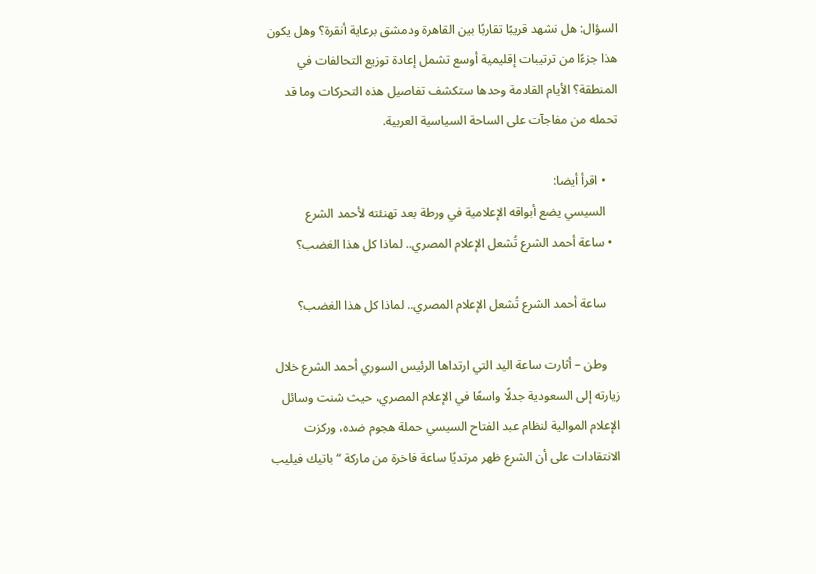السؤال: هل نشهد قريبًا تقاربًا بين القاهرة ودمشق برعاية أنقرة؟ وهل يكون هذا جزءًا من ترتيبات إقليمية أوسع تشمل إعادة توزيع التحالفات في المنطقة؟ الأيام القادمة وحدها ستكشف تفاصيل هذه التحركات وما قد تحمله من مفاجآت على الساحة السياسية العربية.

    • اقرأ أيضا:
    السيسي يضع أبواقه الإعلامية في ورطة بعد تهنئته لأحمد الشرع
  • ساعة أحمد الشرع تُشعل الإعلام المصري.. لماذا كل هذا الغضب؟

    ساعة أحمد الشرع تُشعل الإعلام المصري.. لماذا كل هذا الغضب؟

    وطن – أثارت ساعة اليد التي ارتداها الرئيس السوري أحمد الشرع خلال زيارته إلى السعودية جدلًا واسعًا في الإعلام المصري، حيث شنت وسائل الإعلام الموالية لنظام عبد الفتاح السيسي حملة هجوم ضده، وركزت الانتقادات على أن الشرع ظهر مرتديًا ساعة فاخرة من ماركة “باتيك فيليب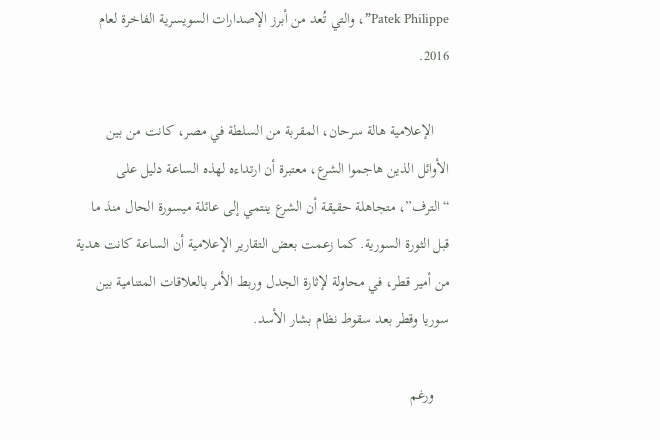Patek Philippe”، والتي تُعد من أبرز الإصدارات السويسرية الفاخرة لعام 2016.

    الإعلامية هالة سرحان، المقربة من السلطة في مصر، كانت من بين الأوائل الذين هاجموا الشرع، معتبرة أن ارتداءه لهذه الساعة دليل على “الترف”، متجاهلة حقيقة أن الشرع ينتمي إلى عائلة ميسورة الحال منذ ما قبل الثورة السورية. كما زعمت بعض التقارير الإعلامية أن الساعة كانت هدية من أمير قطر، في محاولة لإثارة الجدل وربط الأمر بالعلاقات المتنامية بين سوريا وقطر بعد سقوط نظام بشار الأسد.

    ورغم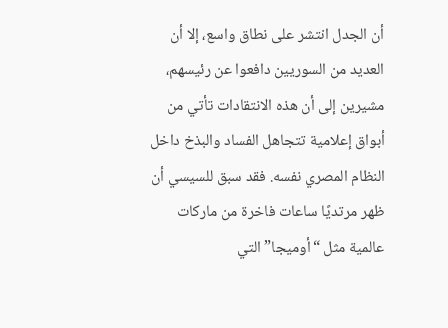أن الجدل انتشر على نطاق واسع، إلا أن العديد من السوريين دافعوا عن رئيسهم، مشيرين إلى أن هذه الانتقادات تأتي من أبواق إعلامية تتجاهل الفساد والبذخ داخل النظام المصري نفسه. فقد سبق للسيسي أن ظهر مرتديًا ساعات فاخرة من ماركات عالمية مثل “أوميجا” التي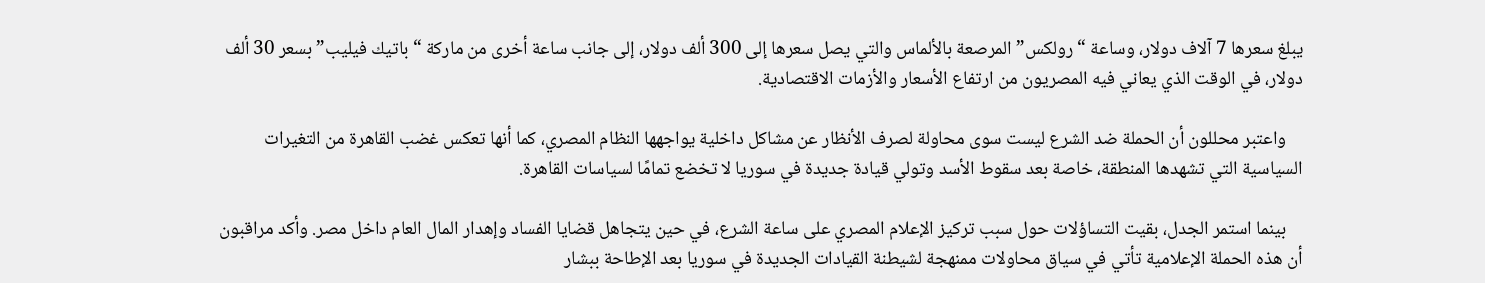يبلغ سعرها 7 آلاف دولار، وساعة “رولكس” المرصعة بالألماس والتي يصل سعرها إلى 300 ألف دولار، إلى جانب ساعة أخرى من ماركة “باتيك فيليب” بسعر 30 ألف دولار، في الوقت الذي يعاني فيه المصريون من ارتفاع الأسعار والأزمات الاقتصادية.

    واعتبر محللون أن الحملة ضد الشرع ليست سوى محاولة لصرف الأنظار عن مشاكل داخلية يواجهها النظام المصري، كما أنها تعكس غضب القاهرة من التغيرات السياسية التي تشهدها المنطقة، خاصة بعد سقوط الأسد وتولي قيادة جديدة في سوريا لا تخضع تمامًا لسياسات القاهرة.

    بينما استمر الجدل، بقيت التساؤلات حول سبب تركيز الإعلام المصري على ساعة الشرع، في حين يتجاهل قضايا الفساد وإهدار المال العام داخل مصر. وأكد مراقبون أن هذه الحملة الإعلامية تأتي في سياق محاولات ممنهجة لشيطنة القيادات الجديدة في سوريا بعد الإطاحة ببشار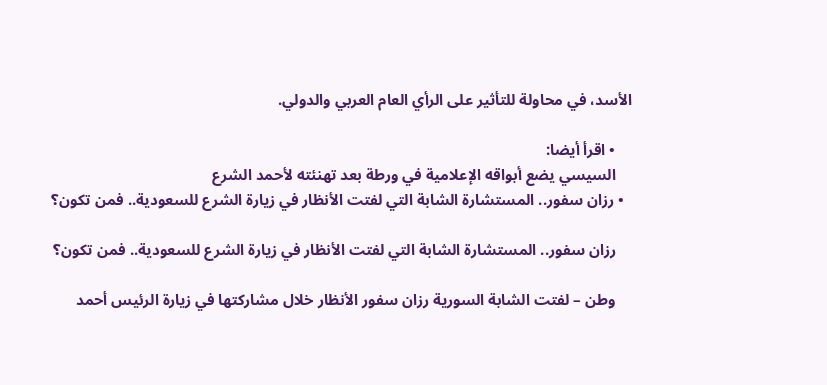الأسد، في محاولة للتأثير على الرأي العام العربي والدولي.

    • اقرأ أيضا:
    السيسي يضع أبواقه الإعلامية في ورطة بعد تهنئته لأحمد الشرع
  • رزان سفور.. المستشارة الشابة التي لفتت الأنظار في زيارة الشرع للسعودية.. فمن تكون؟

    رزان سفور.. المستشارة الشابة التي لفتت الأنظار في زيارة الشرع للسعودية.. فمن تكون؟

    وطن – لفتت الشابة السورية رزان سفور الأنظار خلال مشاركتها في زيارة الرئيس أحمد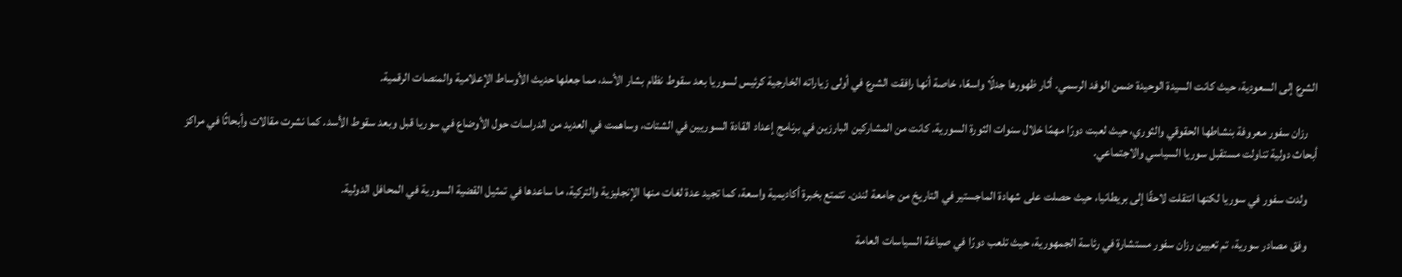الشرع إلى السعودية، حيث كانت السيدة الوحيدة ضمن الوفد الرسمي. أثار ظهورها جدلًا واسعًا، خاصة أنها رافقت الشرع في أولى زياراته الخارجية كرئيس لسوريا بعد سقوط نظام بشار الأسد، مما جعلها حديث الأوساط الإعلامية والمنصات الرقمية.

    رزان سفور معروفة بنشاطها الحقوقي والثوري، حيث لعبت دورًا مهمًا خلال سنوات الثورة السورية. كانت من المشاركين البارزين في برنامج إعداد القادة السوريين في الشتات، وساهمت في العديد من الدراسات حول الأوضاع في سوريا قبل وبعد سقوط الأسد. كما نشرت مقالات وأبحاثًا في مراكز أبحاث دولية تناولت مستقبل سوريا السياسي والاجتماعي.

    ولدت سفور في سوريا لكنها انتقلت لاحقًا إلى بريطانيا، حيث حصلت على شهادة الماجستير في التاريخ من جامعة لندن. تتمتع بخبرة أكاديمية واسعة، كما تجيد عدة لغات منها الإنجليزية والتركية، ما ساعدها في تمثيل القضية السورية في المحافل الدولية.

    وفق مصادر سورية، تم تعيين رزان سفور مستشارة في رئاسة الجمهورية، حيث تلعب دورًا في صياغة السياسات العامة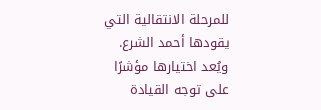للمرحلة الانتقالية التي يقودها أحمد الشرع. ويُعد اختيارها مؤشرًا على توجه القيادة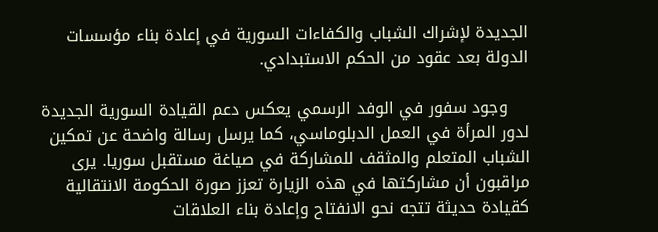الجديدة لإشراك الشباب والكفاءات السورية في إعادة بناء مؤسسات الدولة بعد عقود من الحكم الاستبدادي.

    وجود سفور في الوفد الرسمي يعكس دعم القيادة السورية الجديدة لدور المرأة في العمل الدبلوماسي، كما يرسل رسالة واضحة عن تمكين الشباب المتعلم والمثقف للمشاركة في صياغة مستقبل سوريا. يرى مراقبون أن مشاركتها في هذه الزيارة تعزز صورة الحكومة الانتقالية كقيادة حديثة تتجه نحو الانفتاح وإعادة بناء العلاقات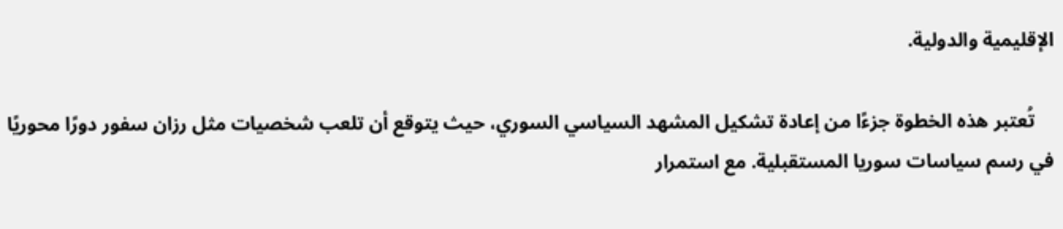الإقليمية والدولية.

    تُعتبر هذه الخطوة جزءًا من إعادة تشكيل المشهد السياسي السوري، حيث يتوقع أن تلعب شخصيات مثل رزان سفور دورًا محوريًا في رسم سياسات سوريا المستقبلية. مع استمرار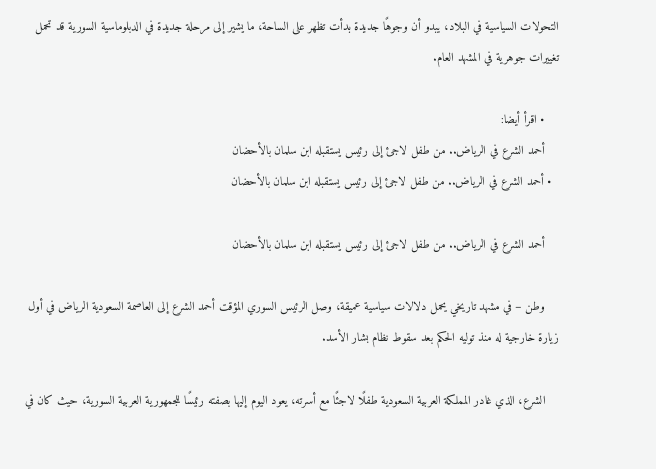التحولات السياسية في البلاد، يبدو أن وجوهًا جديدة بدأت تظهر على الساحة، ما يشير إلى مرحلة جديدة في الدبلوماسية السورية قد تحمل تغييرات جوهرية في المشهد العام.

    • اقرأ أيضا:
    أحمد الشرع في الرياض.. من طفل لاجئ إلى رئيس يستقبله ابن سلمان بالأحضان
  • أحمد الشرع في الرياض.. من طفل لاجئ إلى رئيس يستقبله ابن سلمان بالأحضان

    أحمد الشرع في الرياض.. من طفل لاجئ إلى رئيس يستقبله ابن سلمان بالأحضان

    وطن – في مشهد تاريخي يحمل دلالات سياسية عميقة، وصل الرئيس السوري المؤقت أحمد الشرع إلى العاصمة السعودية الرياض في أول زيارة خارجية له منذ توليه الحكم بعد سقوط نظام بشار الأسد.

    الشرع، الذي غادر المملكة العربية السعودية طفلًا لاجئًا مع أسرته، يعود اليوم إليها بصفته رئيسًا للجمهورية العربية السورية، حيث كان في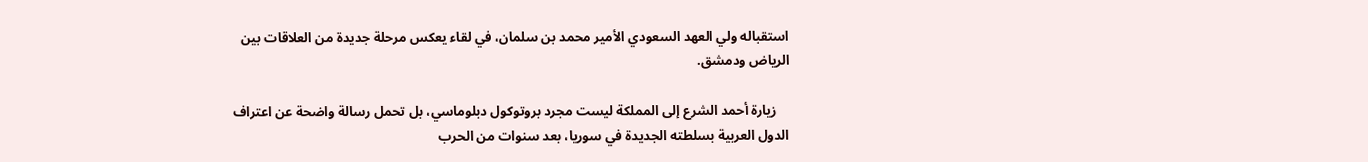استقباله ولي العهد السعودي الأمير محمد بن سلمان، في لقاء يعكس مرحلة جديدة من العلاقات بين الرياض ودمشق.

    زيارة أحمد الشرع إلى المملكة ليست مجرد بروتوكول دبلوماسي، بل تحمل رسالة واضحة عن اعتراف الدول العربية بسلطته الجديدة في سوريا، بعد سنوات من الحرب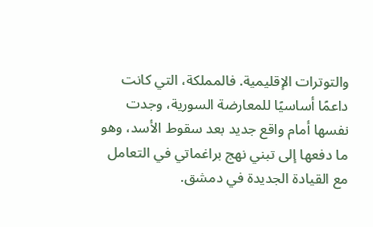والتوترات الإقليمية. فالمملكة، التي كانت داعمًا أساسيًا للمعارضة السورية، وجدت نفسها أمام واقع جديد بعد سقوط الأسد، وهو ما دفعها إلى تبني نهج براغماتي في التعامل مع القيادة الجديدة في دمشق.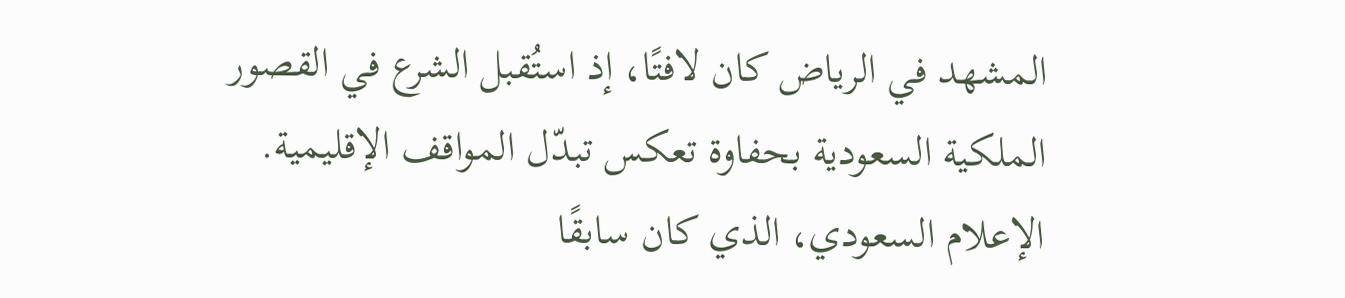المشهد في الرياض كان لافتًا، إذ استُقبل الشرع في القصور الملكية السعودية بحفاوة تعكس تبدّل المواقف الإقليمية. الإعلام السعودي، الذي كان سابقًا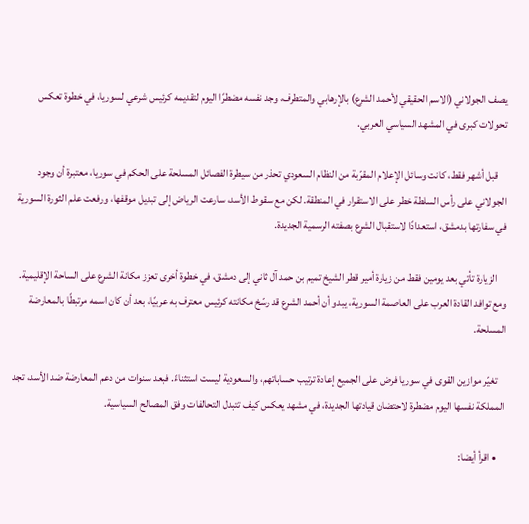يصف الجولاني (الاسم الحقيقي لأحمد الشرع) بالإرهابي والمتطرف، وجد نفسه مضطرًا اليوم لتقديمه كرئيس شرعي لسوريا، في خطوة تعكس تحولات كبرى في المشهد السياسي العربي.

    قبل أشهر فقط، كانت وسائل الإعلام المقرّبة من النظام السعودي تحذر من سيطرة الفصائل المسلحة على الحكم في سوريا، معتبرة أن وجود الجولاني على رأس السلطة خطر على الاستقرار في المنطقة. لكن مع سقوط الأسد، سارعت الرياض إلى تبديل موقفها، ورفعت علم الثورة السورية في سفارتها بدمشق، استعدادًا لاستقبال الشرع بصفته الرسمية الجديدة.

    الزيارة تأتي بعد يومين فقط من زيارة أمير قطر الشيخ تميم بن حمد آل ثاني إلى دمشق، في خطوة أخرى تعزز مكانة الشرع على الساحة الإقليمية. ومع توافد القادة العرب على العاصمة السورية، يبدو أن أحمد الشرع قد رسّخ مكانته كرئيس معترف به عربيًا، بعد أن كان اسمه مرتبطًا بالمعارضة المسلحة.

    تغيّر موازين القوى في سوريا فرض على الجميع إعادة ترتيب حساباتهم، والسعودية ليست استثناءً. فبعد سنوات من دعم المعارضة ضد الأسد، تجد المملكة نفسها اليوم مضطرة لاحتضان قيادتها الجديدة، في مشهد يعكس كيف تتبدل التحالفات وفق المصالح السياسية.

    • اقرأ أيضا: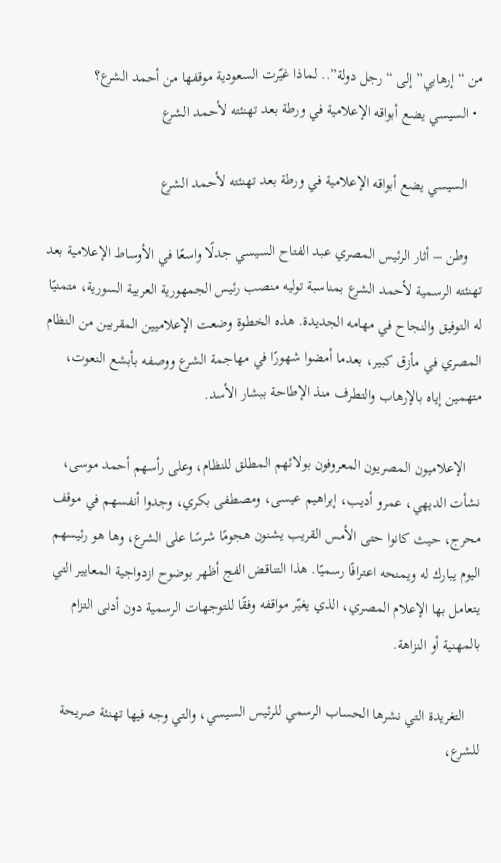من “إرهابي” إلى “رجل دولة”.. لماذا غيّرت السعودية موقفها من أحمد الشرع؟
  • السيسي يضع أبواقه الإعلامية في ورطة بعد تهنئته لأحمد الشرع

    السيسي يضع أبواقه الإعلامية في ورطة بعد تهنئته لأحمد الشرع

    وطن – أثار الرئيس المصري عبد الفتاح السيسي جدلًا واسعًا في الأوساط الإعلامية بعد تهنئته الرسمية لأحمد الشرع بمناسبة توليه منصب رئيس الجمهورية العربية السورية، متمنيًا له التوفيق والنجاح في مهامه الجديدة. هذه الخطوة وضعت الإعلاميين المقربين من النظام المصري في مأزق كبير، بعدما أمضوا شهورًا في مهاجمة الشرع ووصفه بأبشع النعوت، متهمين إياه بالإرهاب والتطرف منذ الإطاحة ببشار الأسد.

    الإعلاميون المصريون المعروفون بولائهم المطلق للنظام، وعلى رأسهم أحمد موسى، نشأت الديهي، عمرو أديب، إبراهيم عيسى، ومصطفى بكري، وجدوا أنفسهم في موقف محرج، حيث كانوا حتى الأمس القريب يشنون هجومًا شرسًا على الشرع، وها هو رئيسهم اليوم يبارك له ويمنحه اعترافًا رسميًا. هذا التناقض الفج أظهر بوضوح ازدواجية المعايير التي يتعامل بها الإعلام المصري، الذي يغيّر مواقفه وفقًا للتوجهات الرسمية دون أدنى التزام بالمهنية أو النزاهة.

    التغريدة التي نشرها الحساب الرسمي للرئيس السيسي، والتي وجه فيها تهنئة صريحة للشرع،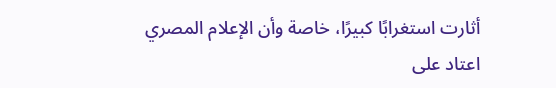أثارت استغرابًا كبيرًا، خاصة وأن الإعلام المصري اعتاد على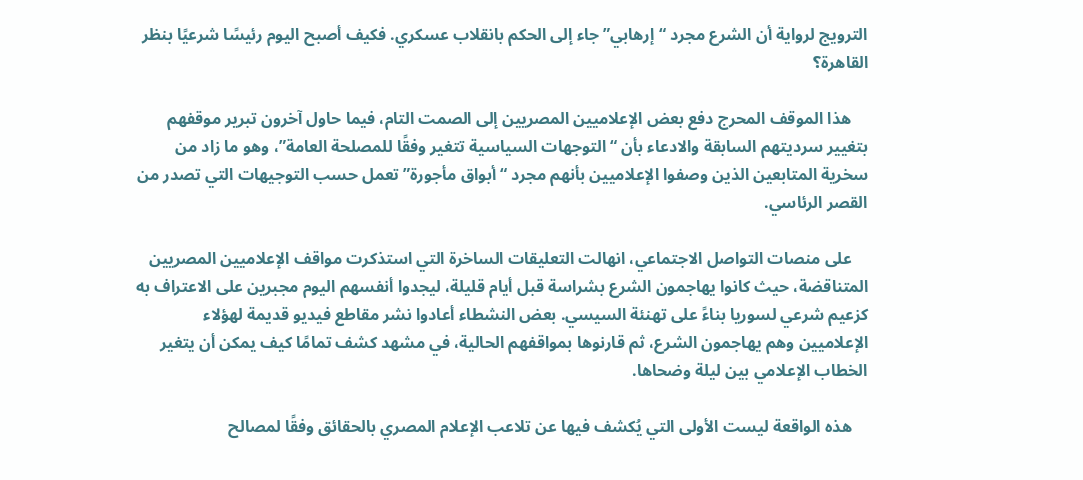الترويج لرواية أن الشرع مجرد “إرهابي” جاء إلى الحكم بانقلاب عسكري. فكيف أصبح اليوم رئيسًا شرعيًا بنظر القاهرة؟

    هذا الموقف المحرج دفع بعض الإعلاميين المصريين إلى الصمت التام، فيما حاول آخرون تبرير موقفهم بتغيير سرديتهم السابقة والادعاء بأن “التوجهات السياسية تتغير وفقًا للمصلحة العامة”، وهو ما زاد من سخرية المتابعين الذين وصفوا الإعلاميين بأنهم مجرد “أبواق مأجورة” تعمل حسب التوجيهات التي تصدر من القصر الرئاسي.

    على منصات التواصل الاجتماعي، انهالت التعليقات الساخرة التي استذكرت مواقف الإعلاميين المصريين المتناقضة، حيث كانوا يهاجمون الشرع بشراسة قبل أيام قليلة، ليجدوا أنفسهم اليوم مجبرين على الاعتراف به كزعيم شرعي لسوريا بناءً على تهنئة السيسي. بعض النشطاء أعادوا نشر مقاطع فيديو قديمة لهؤلاء الإعلاميين وهم يهاجمون الشرع، ثم قارنوها بمواقفهم الحالية، في مشهد كشف تمامًا كيف يمكن أن يتغير الخطاب الإعلامي بين ليلة وضحاها.

    هذه الواقعة ليست الأولى التي يُكشف فيها عن تلاعب الإعلام المصري بالحقائق وفقًا لمصالح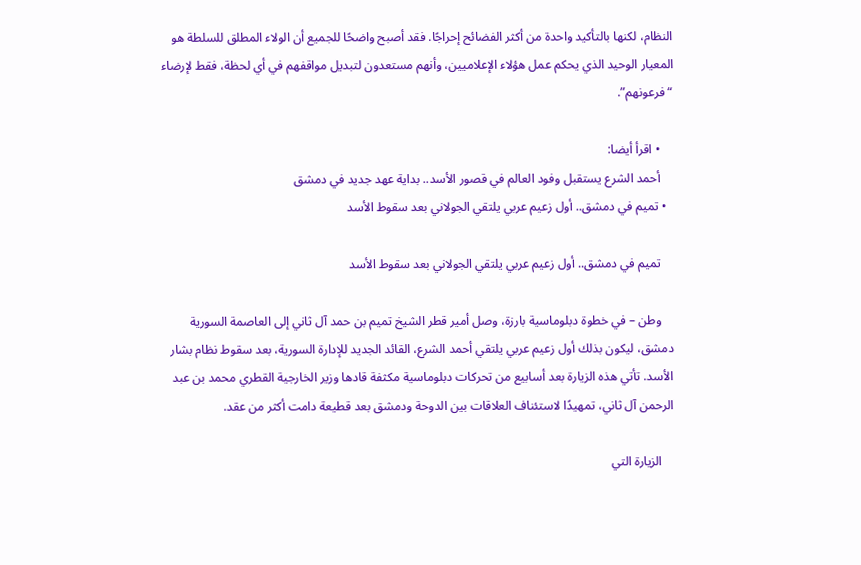النظام، لكنها بالتأكيد واحدة من أكثر الفضائح إحراجًا. فقد أصبح واضحًا للجميع أن الولاء المطلق للسلطة هو المعيار الوحيد الذي يحكم عمل هؤلاء الإعلاميين، وأنهم مستعدون لتبديل مواقفهم في أي لحظة، فقط لإرضاء “فرعونهم”.

    • اقرأ أيضا:
    أحمد الشرع يستقبل وفود العالم في قصور الأسد.. بداية عهد جديد في دمشق
  • تميم في دمشق.. أول زعيم عربي يلتقي الجولاني بعد سقوط الأسد

    تميم في دمشق.. أول زعيم عربي يلتقي الجولاني بعد سقوط الأسد

    وطن – في خطوة دبلوماسية بارزة، وصل أمير قطر الشيخ تميم بن حمد آل ثاني إلى العاصمة السورية دمشق، ليكون بذلك أول زعيم عربي يلتقي أحمد الشرع، القائد الجديد للإدارة السورية، بعد سقوط نظام بشار الأسد. تأتي هذه الزيارة بعد أسابيع من تحركات دبلوماسية مكثفة قادها وزير الخارجية القطري محمد بن عبد الرحمن آل ثاني، تمهيدًا لاستئناف العلاقات بين الدوحة ودمشق بعد قطيعة دامت أكثر من عقد.

    الزيارة التي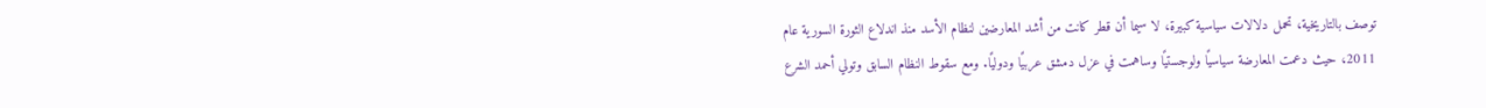توصف بالتاريخية، تحمل دلالات سياسية كبيرة، لا سيما أن قطر كانت من أشد المعارضين لنظام الأسد منذ اندلاع الثورة السورية عام 2011، حيث دعمت المعارضة سياسيًا ولوجستيًا وساهمت في عزل دمشق عربيًا ودوليًا. ومع سقوط النظام السابق وتولي أحمد الشرع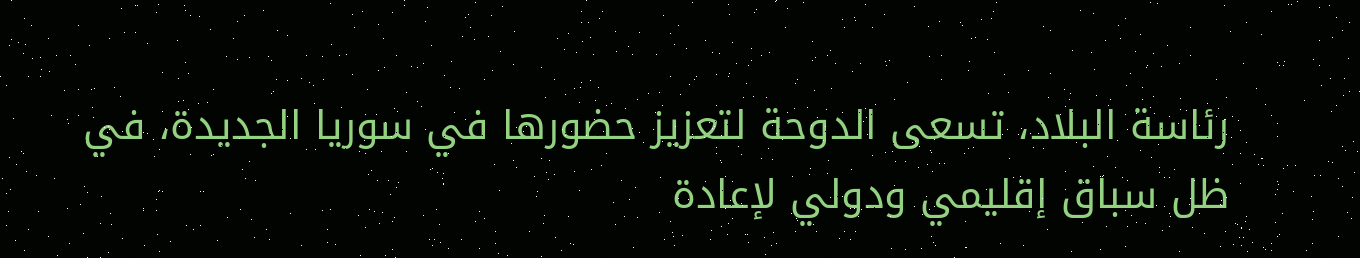رئاسة البلاد، تسعى الدوحة لتعزيز حضورها في سوريا الجديدة، في ظل سباق إقليمي ودولي لإعادة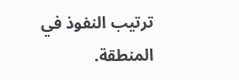ترتيب النفوذ في المنطقة.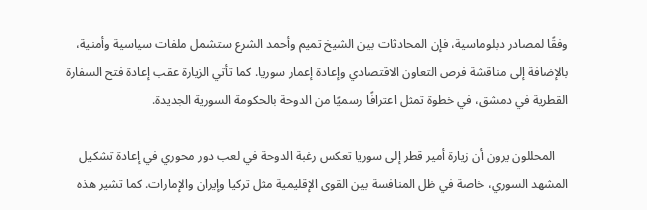وفقًا لمصادر دبلوماسية، فإن المحادثات بين الشيخ تميم وأحمد الشرع ستشمل ملفات سياسية وأمنية، بالإضافة إلى مناقشة فرص التعاون الاقتصادي وإعادة إعمار سوريا. كما تأتي الزيارة عقب إعادة فتح السفارة القطرية في دمشق، في خطوة تمثل اعترافًا رسميًا من الدوحة بالحكومة السورية الجديدة.

    المحللون يرون أن زيارة أمير قطر إلى سوريا تعكس رغبة الدوحة في لعب دور محوري في إعادة تشكيل المشهد السوري، خاصة في ظل المنافسة بين القوى الإقليمية مثل تركيا وإيران والإمارات. كما تشير هذه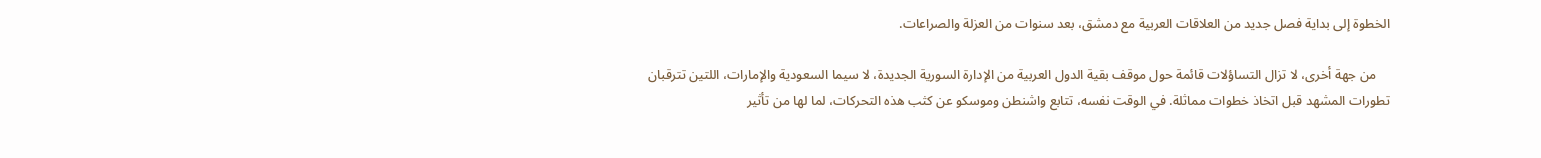الخطوة إلى بداية فصل جديد من العلاقات العربية مع دمشق، بعد سنوات من العزلة والصراعات.

    من جهة أخرى، لا تزال التساؤلات قائمة حول موقف بقية الدول العربية من الإدارة السورية الجديدة، لا سيما السعودية والإمارات، اللتين تترقبان تطورات المشهد قبل اتخاذ خطوات مماثلة. في الوقت نفسه، تتابع واشنطن وموسكو عن كثب هذه التحركات، لما لها من تأثير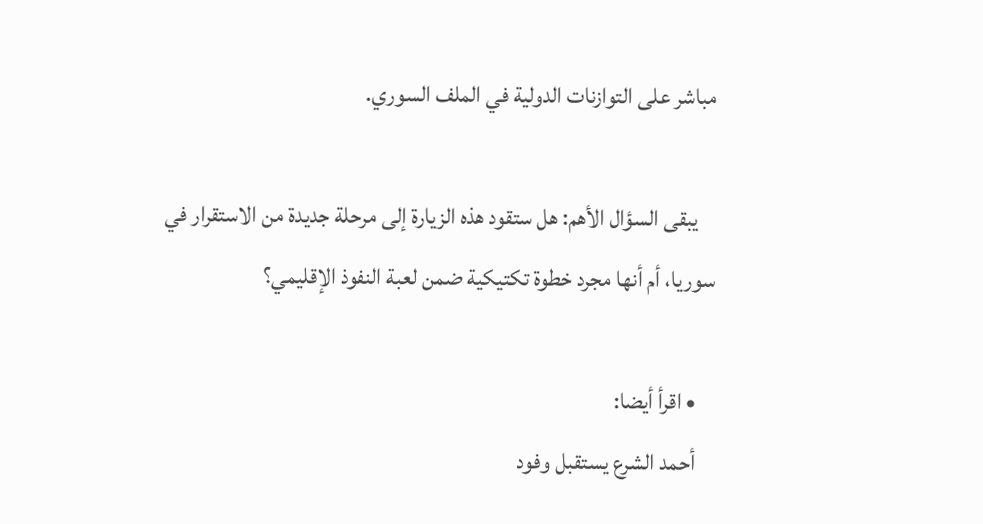مباشر على التوازنات الدولية في الملف السوري.

    يبقى السؤال الأهم: هل ستقود هذه الزيارة إلى مرحلة جديدة من الاستقرار في سوريا، أم أنها مجرد خطوة تكتيكية ضمن لعبة النفوذ الإقليمي؟

    • اقرأ أيضا:
    أحمد الشرع يستقبل وفود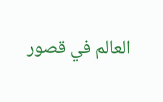العالم في قصور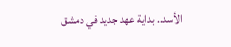الأسد.. بداية عهد جديد في دمشق